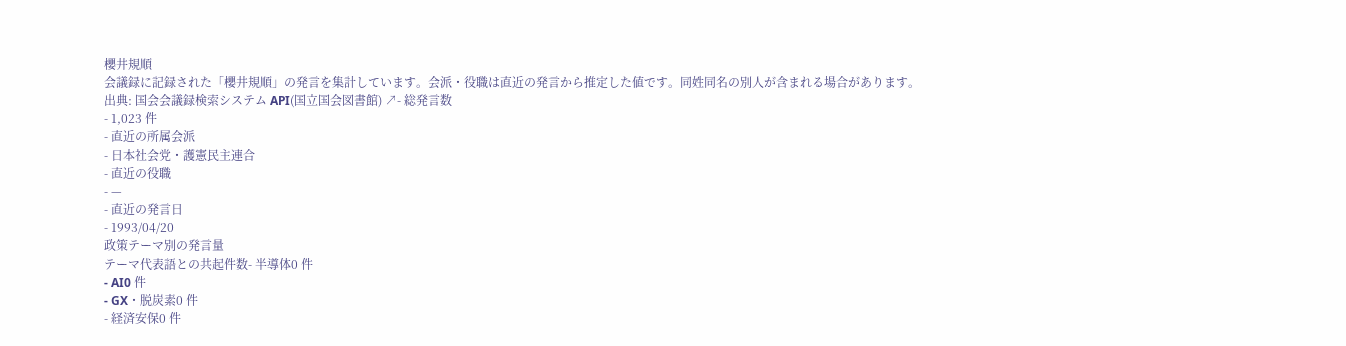櫻井規順
会議録に記録された「櫻井規順」の発言を集計しています。会派・役職は直近の発言から推定した値です。同姓同名の別人が含まれる場合があります。
出典: 国会会議録検索システム API(国立国会図書館) ↗- 総発言数
- 1,023 件
- 直近の所属会派
- 日本社会党・護憲民主連合
- 直近の役職
- —
- 直近の発言日
- 1993/04/20
政策テーマ別の発言量
テーマ代表語との共起件数- 半導体0 件
- AI0 件
- GX・脱炭素0 件
- 経済安保0 件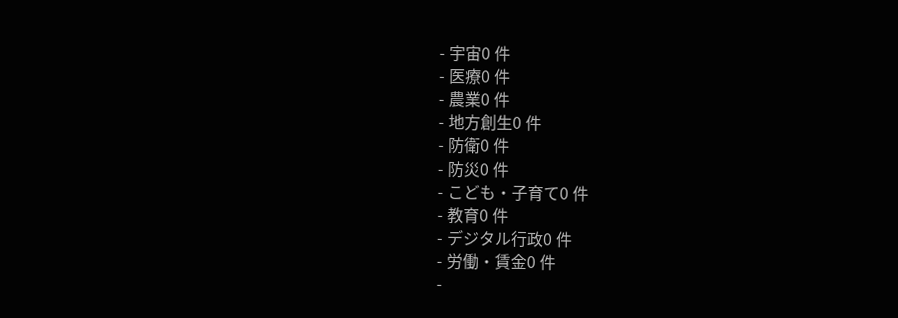- 宇宙0 件
- 医療0 件
- 農業0 件
- 地方創生0 件
- 防衛0 件
- 防災0 件
- こども・子育て0 件
- 教育0 件
- デジタル行政0 件
- 労働・賃金0 件
-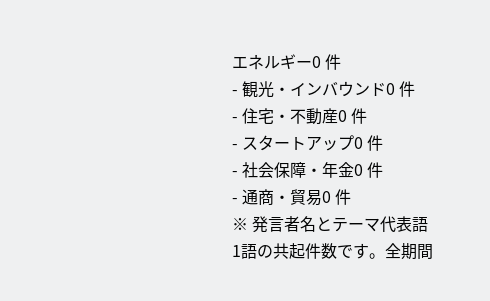エネルギー0 件
- 観光・インバウンド0 件
- 住宅・不動産0 件
- スタートアップ0 件
- 社会保障・年金0 件
- 通商・貿易0 件
※ 発言者名とテーマ代表語1語の共起件数です。全期間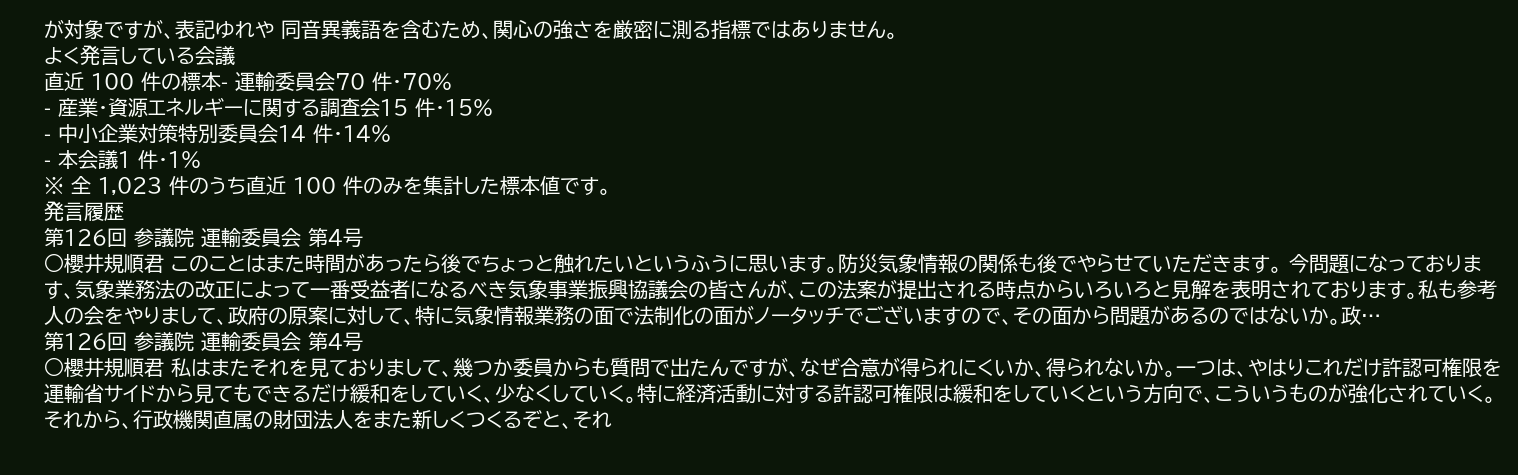が対象ですが、表記ゆれや 同音異義語を含むため、関心の強さを厳密に測る指標ではありません。
よく発言している会議
直近 100 件の標本- 運輸委員会70 件・70%
- 産業・資源エネルギーに関する調査会15 件・15%
- 中小企業対策特別委員会14 件・14%
- 本会議1 件・1%
※ 全 1,023 件のうち直近 100 件のみを集計した標本値です。
発言履歴
第126回 参議院 運輸委員会 第4号
○櫻井規順君 このことはまた時間があったら後でちょっと触れたいというふうに思います。防災気象情報の関係も後でやらせていただきます。 今問題になっております、気象業務法の改正によって一番受益者になるべき気象事業振興協議会の皆さんが、この法案が提出される時点からいろいろと見解を表明されております。私も参考人の会をやりまして、政府の原案に対して、特に気象情報業務の面で法制化の面がノータッチでございますので、その面から問題があるのではないか。政…
第126回 参議院 運輸委員会 第4号
○櫻井規順君 私はまたそれを見ておりまして、幾つか委員からも質問で出たんですが、なぜ合意が得られにくいか、得られないか。一つは、やはりこれだけ許認可権限を運輸省サイドから見てもできるだけ緩和をしていく、少なくしていく。特に経済活動に対する許認可権限は緩和をしていくという方向で、こういうものが強化されていく。それから、行政機関直属の財団法人をまた新しくつくるぞと、それ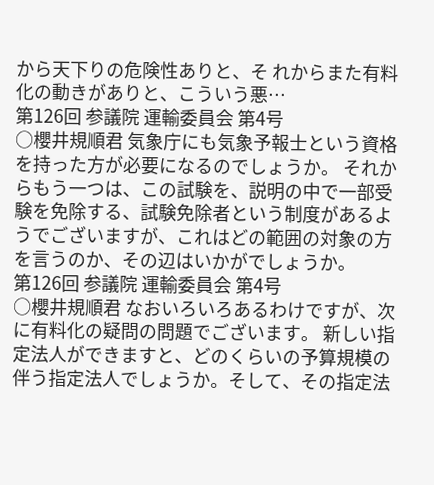から天下りの危険性ありと、そ れからまた有料化の動きがありと、こういう悪…
第126回 参議院 運輸委員会 第4号
○櫻井規順君 気象庁にも気象予報士という資格を持った方が必要になるのでしょうか。 それからもう一つは、この試験を、説明の中で一部受験を免除する、試験免除者という制度があるようでございますが、これはどの範囲の対象の方を言うのか、その辺はいかがでしょうか。
第126回 参議院 運輸委員会 第4号
○櫻井規順君 なおいろいろあるわけですが、次に有料化の疑問の問題でございます。 新しい指定法人ができますと、どのくらいの予算規模の伴う指定法人でしょうか。そして、その指定法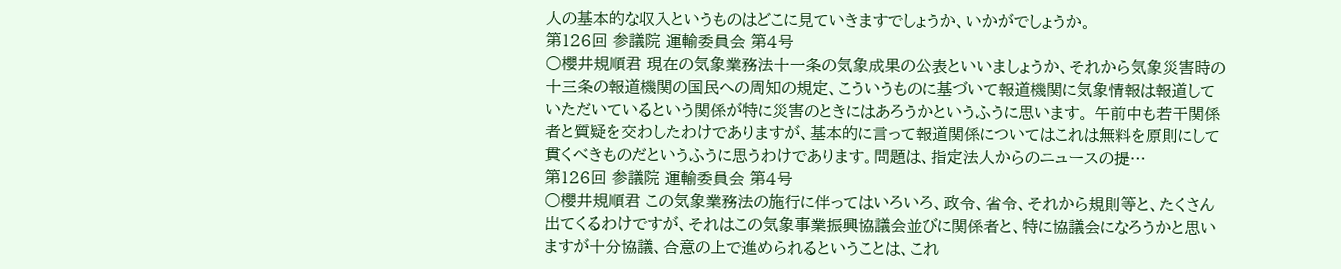人の基本的な収入というものはどこに見ていきますでしょうか、いかがでしょうか。
第126回 参議院 運輸委員会 第4号
○櫻井規順君 現在の気象業務法十一条の気象成果の公表といいましょうか、それから気象災害時の十三条の報道機関の国民への周知の規定、こういうものに基づいて報道機関に気象情報は報道していただいているという関係が特に災害のときにはあろうかというふうに思います。 午前中も若干関係者と質疑を交わしたわけでありますが、基本的に言って報道関係についてはこれは無料を原則にして貫くべきものだというふうに思うわけであります。問題は、指定法人からのニュースの提…
第126回 参議院 運輸委員会 第4号
○櫻井規順君 この気象業務法の施行に伴ってはいろいろ、政令、省令、それから規則等と、たくさん出てくるわけですが、それはこの気象事業振興協議会並びに関係者と、特に協議会になろうかと思いますが十分協議、合意の上で進められるということは、これ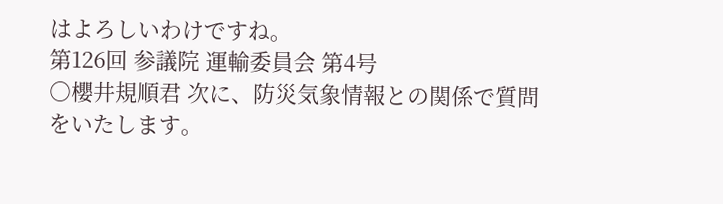はよろしいわけですね。
第126回 参議院 運輸委員会 第4号
○櫻井規順君 次に、防災気象情報との関係で質問をいたします。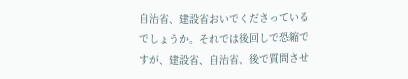自治省、建設省おいでくださっているでしょうか。それでは後回しで恐縮ですが、建設省、自治省、後で質問させ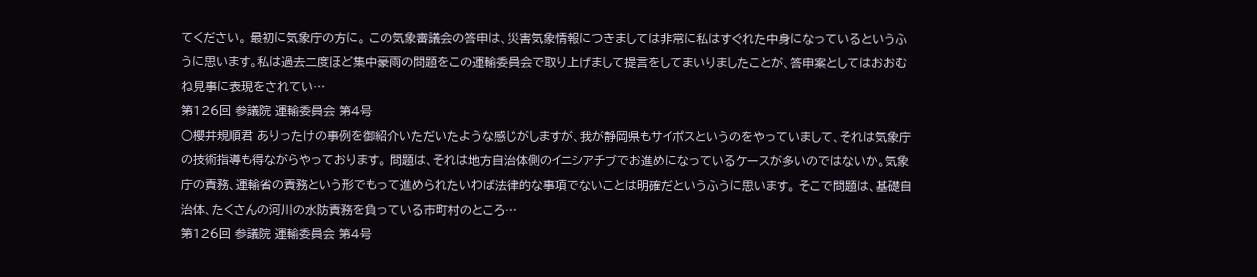てください。 最初に気象庁の方に。 この気象審議会の答申は、災害気象情報につきましては非常に私はすぐれた中身になっているというふうに思います。私は過去二度ほど集中豪雨の問題をこの運輸委員会で取り上げまして提言をしてまいりましたことが、答申案としてはおおむね見事に表現をされてい…
第126回 参議院 運輸委員会 第4号
○櫻井規順君 ありったけの事例を御紹介いただいたような感じがしますが、我が静岡県もサイポスというのをやっていまして、それは気象庁の技術指導も得ながらやっております。 問題は、それは地方自治体側のイニシアチブでお進めになっているケースが多いのではないか。気象庁の責務、運輸省の責務という形でもって進められたいわば法律的な事項でないことは明確だというふうに思います。 そこで問題は、基礎自治体、たくさんの河川の水防責務を負っている市町村のところ…
第126回 参議院 運輸委員会 第4号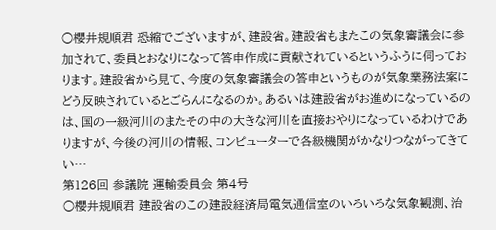○櫻井規順君 恐縮でございますが、建設省。建設省もまたこの気象審議会に参加されて、委員とおなりになって答申作成に貢献されているというふうに伺っております。建設省から見て、今度の気象審議会の答申というものが気象業務法案にどう反映されているとごらんになるのか。あるいは建設省がお進めになっているのは、国の一級河川のまたその中の大きな河川を直接おやりになっているわけでありますが、今後の河川の情報、コンピューターで各級機関がかなりつながってきてい…
第126回 参議院 運輸委員会 第4号
○櫻井規順君 建設省のこの建設経済局電気通信室のいろいろな気象観測、治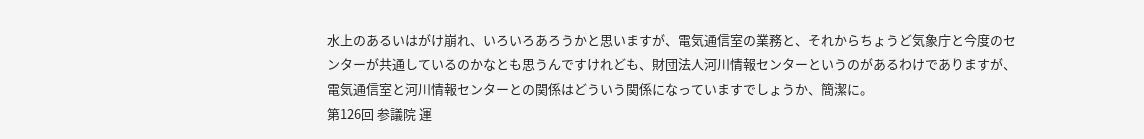水上のあるいはがけ崩れ、いろいろあろうかと思いますが、電気通信室の業務と、それからちょうど気象庁と今度のセ ンターが共通しているのかなとも思うんですけれども、財団法人河川情報センターというのがあるわけでありますが、電気通信室と河川情報センターとの関係はどういう関係になっていますでしょうか、簡潔に。
第126回 参議院 運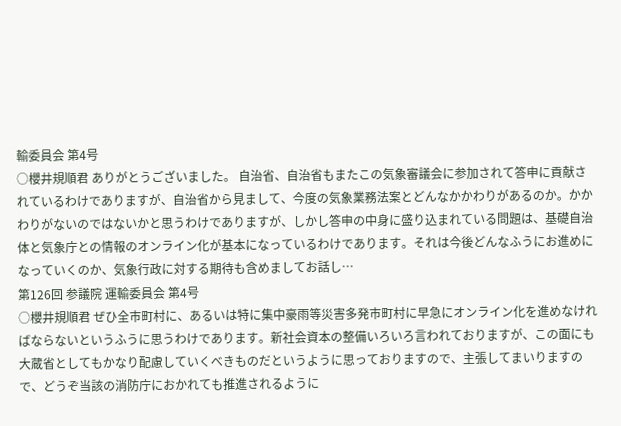輸委員会 第4号
○櫻井規順君 ありがとうございました。 自治省、自治省もまたこの気象審議会に参加されて答申に貢献されているわけでありますが、自治省から見まして、今度の気象業務法案とどんなかかわりがあるのか。かかわりがないのではないかと思うわけでありますが、しかし答申の中身に盛り込まれている問題は、基礎自治体と気象庁との情報のオンライン化が基本になっているわけであります。それは今後どんなふうにお進めになっていくのか、気象行政に対する期待も含めましてお話し…
第126回 参議院 運輸委員会 第4号
○櫻井規順君 ぜひ全市町村に、あるいは特に集中豪雨等災害多発市町村に早急にオンライン化を進めなければならないというふうに思うわけであります。新社会資本の整備いろいろ言われておりますが、この面にも大蔵省としてもかなり配慮していくべきものだというように思っておりますので、主張してまいりますので、どうぞ当該の消防庁におかれても推進されるように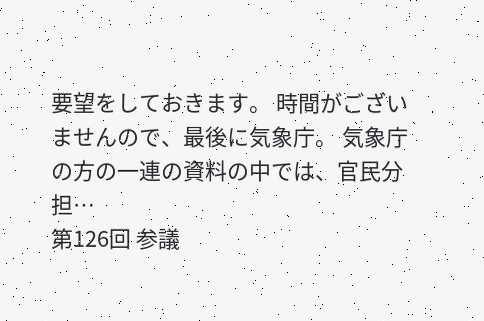要望をしておきます。 時間がございませんので、最後に気象庁。 気象庁の方の一連の資料の中では、官民分担…
第126回 参議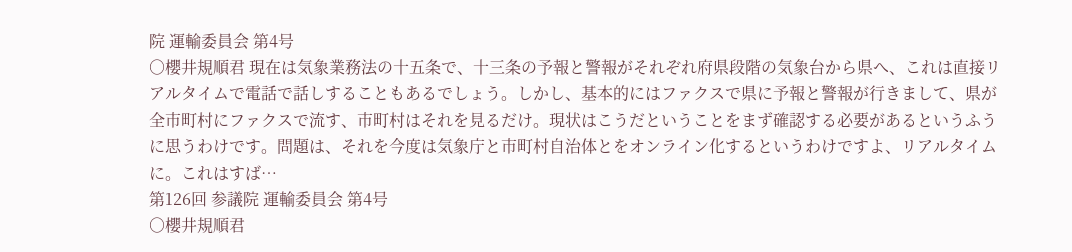院 運輸委員会 第4号
○櫻井規順君 現在は気象業務法の十五条で、十三条の予報と警報がそれぞれ府県段階の気象台から県へ、これは直接リアルタイムで電話で話しすることもあるでしょう。しかし、基本的にはファクスで県に予報と警報が行きまして、県が全市町村にファクスで流す、市町村はそれを見るだけ。現状はこうだということをまず確認する必要があるというふうに思うわけです。問題は、それを今度は気象庁と市町村自治体とをオンライン化するというわけですよ、リアルタイムに。これはすば…
第126回 参議院 運輸委員会 第4号
○櫻井規順君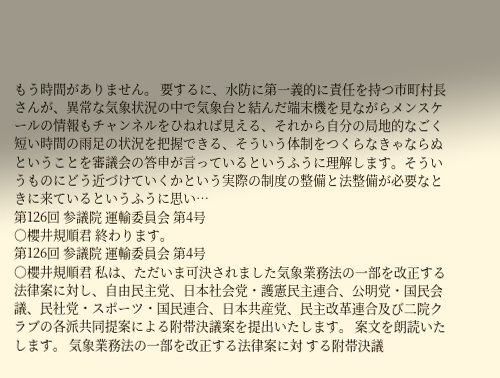もう時間がありません。 要するに、水防に第一義的に責任を持つ市町村長さんが、異常な気象状況の中で気象台と結んだ端末機を見ながらメンスケールの情報もチャンネルをひねれば見える、それから自分の局地的なごく短い時間の雨足の状況を把握できる、そういう体制をつくらなきゃならぬということを審議会の答申が言っているというふうに理解します。そういうものにどう近づけていくかという実際の制度の整備と法整備が必要なときに来ているというふうに思い…
第126回 参議院 運輸委員会 第4号
○櫻井規順君 終わります。
第126回 参議院 運輸委員会 第4号
○櫻井規順君 私は、ただいま可決されました気象業務法の一部を改正する法律案に対し、自由民主党、日本社会党・護憲民主連合、公明党・国民会議、民社党・スポーツ・国民連合、日本共産党、民主改革連合及び二院クラブの各派共同提案による附帯決議案を提出いたします。 案文を朗読いたします。 気象業務法の一部を改正する法律案に対 する附帯決議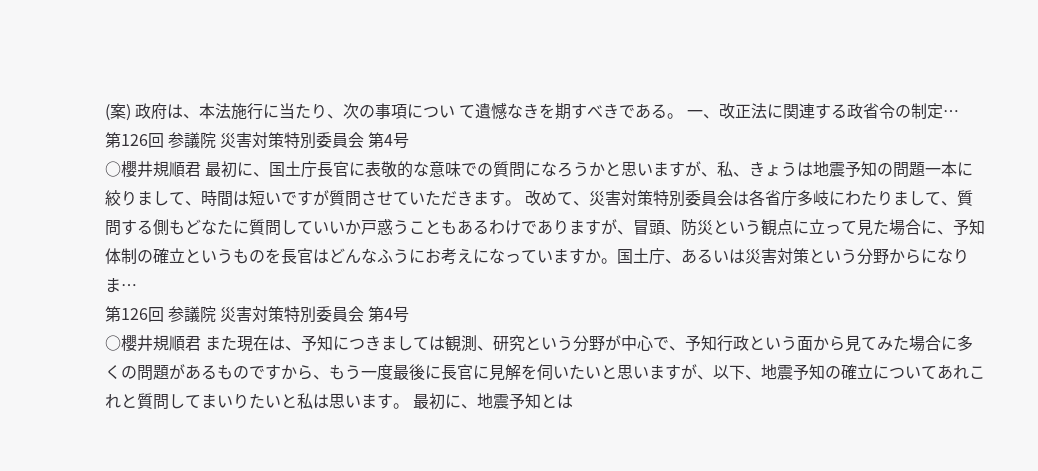(案) 政府は、本法施行に当たり、次の事項につい て遺憾なきを期すべきである。 一、改正法に関連する政省令の制定…
第126回 参議院 災害対策特別委員会 第4号
○櫻井規順君 最初に、国土庁長官に表敬的な意味での質問になろうかと思いますが、私、きょうは地震予知の問題一本に絞りまして、時間は短いですが質問させていただきます。 改めて、災害対策特別委員会は各省庁多岐にわたりまして、質問する側もどなたに質問していいか戸惑うこともあるわけでありますが、冒頭、防災という観点に立って見た場合に、予知体制の確立というものを長官はどんなふうにお考えになっていますか。国土庁、あるいは災害対策という分野からになりま…
第126回 参議院 災害対策特別委員会 第4号
○櫻井規順君 また現在は、予知につきましては観測、研究という分野が中心で、予知行政という面から見てみた場合に多くの問題があるものですから、もう一度最後に長官に見解を伺いたいと思いますが、以下、地震予知の確立についてあれこれと質問してまいりたいと私は思います。 最初に、地震予知とは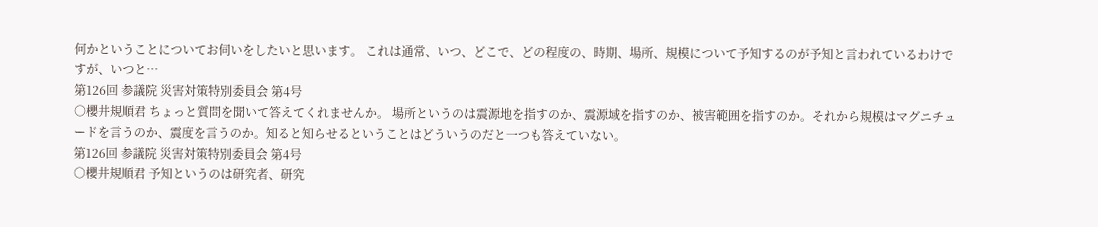何かということについてお伺いをしたいと思います。 これは通常、いつ、どこで、どの程度の、時期、場所、規模について予知するのが予知と言われているわけですが、いつと…
第126回 参議院 災害対策特別委員会 第4号
○櫻井規順君 ちょっと質問を聞いて答えてくれませんか。 場所というのは震源地を指すのか、震源域を指すのか、被害範囲を指すのか。それから規模はマグニチュードを言うのか、震度を言うのか。知ると知らせるということはどういうのだと一つも答えていない。
第126回 参議院 災害対策特別委員会 第4号
○櫻井規順君 予知というのは研究者、研究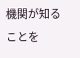機関が知ることを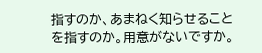指すのか、あまねく知らせることを指すのか。用意がないですか。